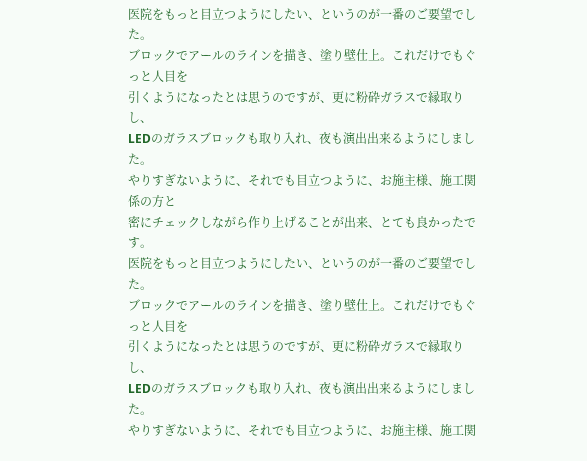医院をもっと目立つようにしたい、というのが一番のご要望でした。
ブロックでアールのラインを描き、塗り壁仕上。これだけでもぐっと人目を
引くようになったとは思うのですが、更に粉砕ガラスで縁取りし、
LEDのガラスブロックも取り入れ、夜も演出出来るようにしました。
やりすぎないように、それでも目立つように、お施主様、施工関係の方と
密にチェックしながら作り上げることが出来、とても良かったです。
医院をもっと目立つようにしたい、というのが一番のご要望でした。
ブロックでアールのラインを描き、塗り壁仕上。これだけでもぐっと人目を
引くようになったとは思うのですが、更に粉砕ガラスで縁取りし、
LEDのガラスブロックも取り入れ、夜も演出出来るようにしました。
やりすぎないように、それでも目立つように、お施主様、施工関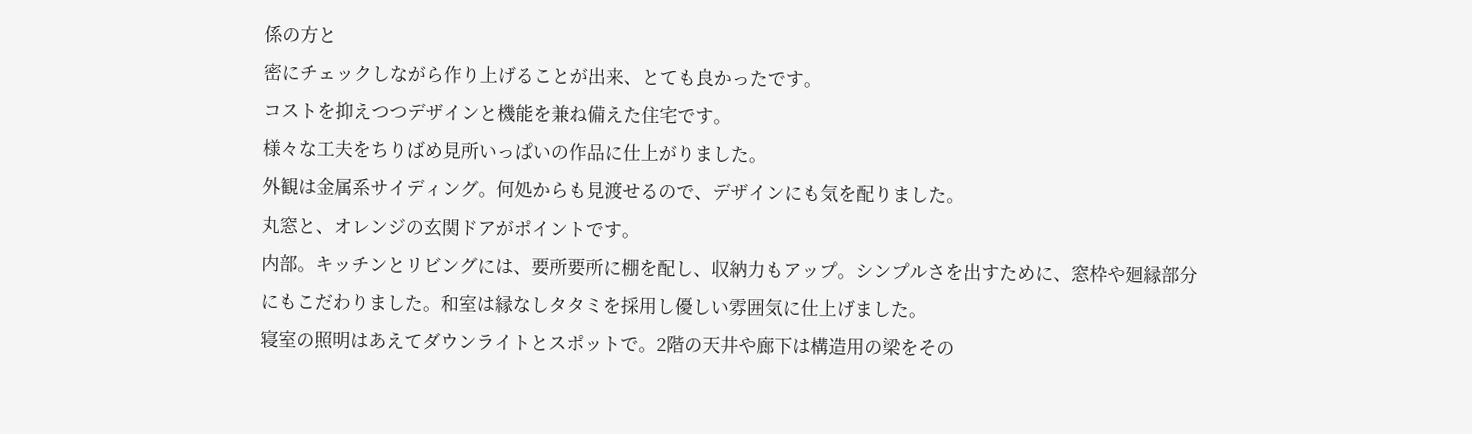係の方と
密にチェックしながら作り上げることが出来、とても良かったです。
コストを抑えつつデザインと機能を兼ね備えた住宅です。
様々な工夫をちりばめ見所いっぱいの作品に仕上がりました。
外観は金属系サイディング。何処からも見渡せるので、デザインにも気を配りました。
丸窓と、オレンジの玄関ドアがポイントです。
内部。キッチンとリビングには、要所要所に棚を配し、収納力もアップ。シンプルさを出すために、窓枠や廻縁部分にもこだわりました。和室は縁なしタタミを採用し優しい雰囲気に仕上げました。
寝室の照明はあえてダウンライトとスポットで。2階の天井や廊下は構造用の梁をその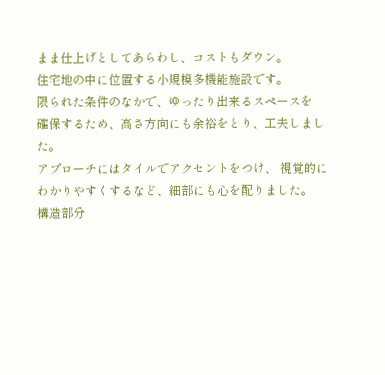まま仕上げとしてあらわし、コストもダウン。
住宅地の中に位置する小規模多機能施設です。
限られた条件のなかで、ゆったり出来るスペースを
確保するため、高さ方向にも余裕をとり、工夫しました。
アプローチにはタイルでアクセントをつけ、 視覚的に
わかりやすくするなど、細部にも心を配りました。
構造部分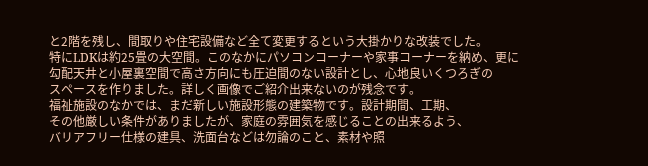と2階を残し、間取りや住宅設備など全て変更するという大掛かりな改装でした。
特にLDKは約25畳の大空間。このなかにパソコンコーナーや家事コーナーを納め、更に
勾配天井と小屋裏空間で高さ方向にも圧迫間のない設計とし、心地良いくつろぎの
スペースを作りました。詳しく画像でご紹介出来ないのが残念です。
福祉施設のなかでは、まだ新しい施設形態の建築物です。設計期間、工期、
その他厳しい条件がありましたが、家庭の雰囲気を感じることの出来るよう、
バリアフリー仕様の建具、洗面台などは勿論のこと、素材や照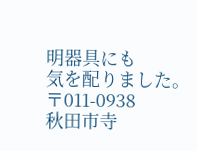明器具にも
気を配りました。
〒011-0938
秋田市寺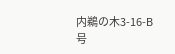内鵜の木3-16-B号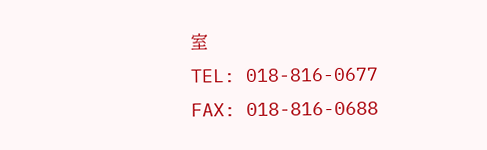室
TEL: 018-816-0677
FAX: 018-816-0688